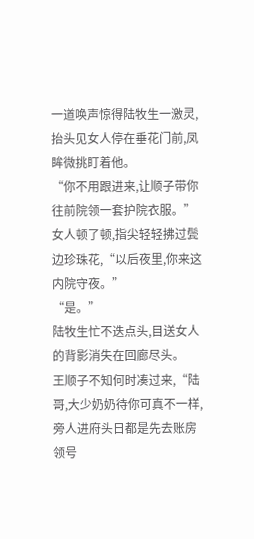一道唤声惊得陆牧生一激灵,抬头见女人停在垂花门前,凤眸微挑盯着他。
“你不用跟进来,让顺子带你往前院领一套护院衣服。”
女人顿了顿,指尖轻轻拂过鬓边珍珠花,“以后夜里,你来这内院守夜。”
“是。”
陆牧生忙不迭点头,目送女人的背影消失在回廊尽头。
王顺子不知何时凑过来,“陆哥,大少奶奶待你可真不一样,旁人进府头日都是先去账房领号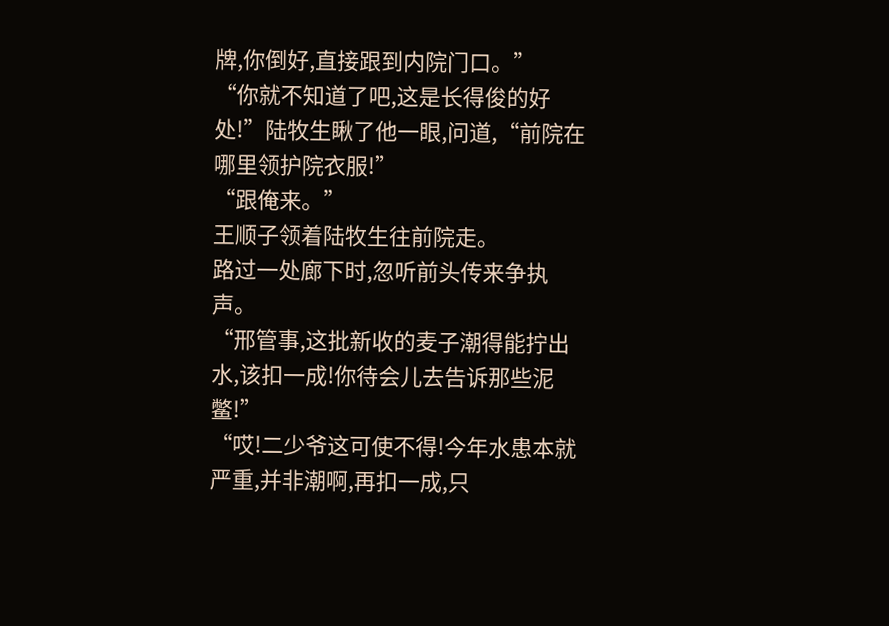牌,你倒好,直接跟到内院门口。”
“你就不知道了吧,这是长得俊的好处!”陆牧生瞅了他一眼,问道,“前院在哪里领护院衣服!”
“跟俺来。”
王顺子领着陆牧生往前院走。
路过一处廊下时,忽听前头传来争执声。
“邢管事,这批新收的麦子潮得能拧出水,该扣一成!你待会儿去告诉那些泥鳖!”
“哎!二少爷这可使不得!今年水患本就严重,并非潮啊,再扣一成,只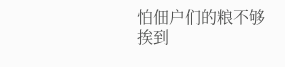怕佃户们的粮不够挨到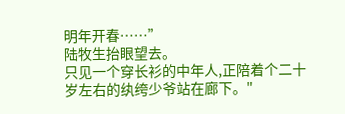明年开春……”
陆牧生抬眼望去。
只见一个穿长衫的中年人,正陪着个二十岁左右的纨绔少爷站在廊下。"